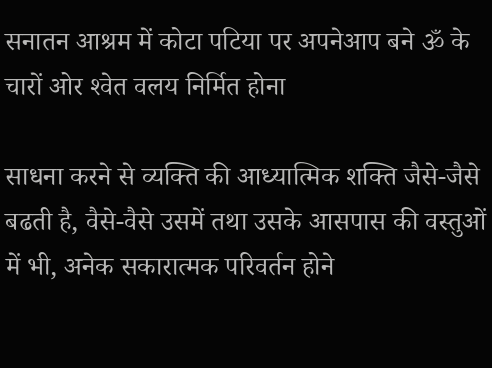सनातन आश्रम में कोटा पटिया पर अपनेआप बने ॐ के चारों ओर श्‍वेत वलय निर्मित होना

साधना करने से व्यक्ति की आध्यात्मिक शक्ति जैसे-जैसे बढती है, वैसे-वैसे उसमें तथा उसके आसपास की वस्तुओं में भी, अनेक सकारात्मक परिवर्तन होने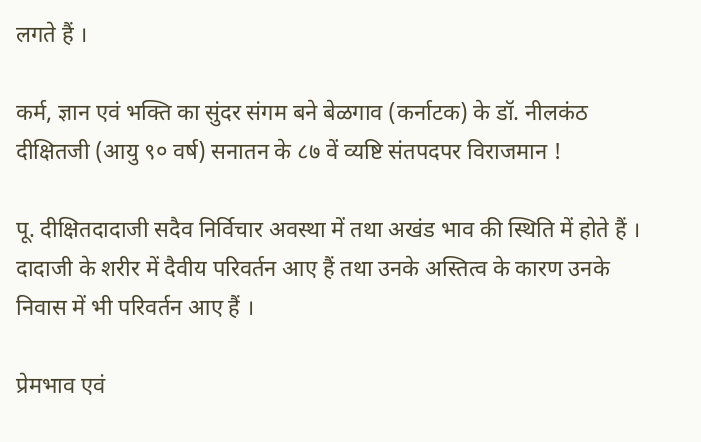लगते हैं ।

कर्म, ज्ञान एवं भक्ति का सुंदर संगम बने बेळगाव (कर्नाटक) के डॉ. नीलकंठ दीक्षितजी (आयु ९० वर्ष) सनातन के ८७ वें व्यष्टि संतपदपर विराजमान !

पू. दीक्षितदादाजी सदैव निर्विचार अवस्था में तथा अखंड भाव की स्थिति में होते हैं । दादाजी के शरीर में दैवीय परिवर्तन आए हैं तथा उनके अस्तित्व के कारण उनके निवास में भी परिवर्तन आए हैं ।

प्रेमभाव एवं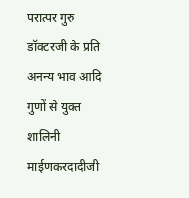परात्पर गुरु डॉक्टरजी के प्रति अनन्य भाव आदि गुणों से युक्त शालिनी माईणकरदादीजी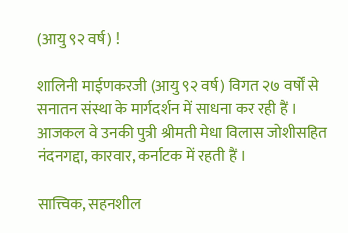(आयु ९२ वर्ष) !

शालिनी माईणकरजी (आयु ९२ वर्ष) विगत २७ वर्षों से सनातन संस्था के मार्गदर्शन में साधना कर रही हैं । आजकल वे उनकी पुत्री श्रीमती मेधा विलास जोशीसहित नंदनगद्दा, कारवार, कर्नाटक में रहती हैं ।

सात्त्विक, सहनशील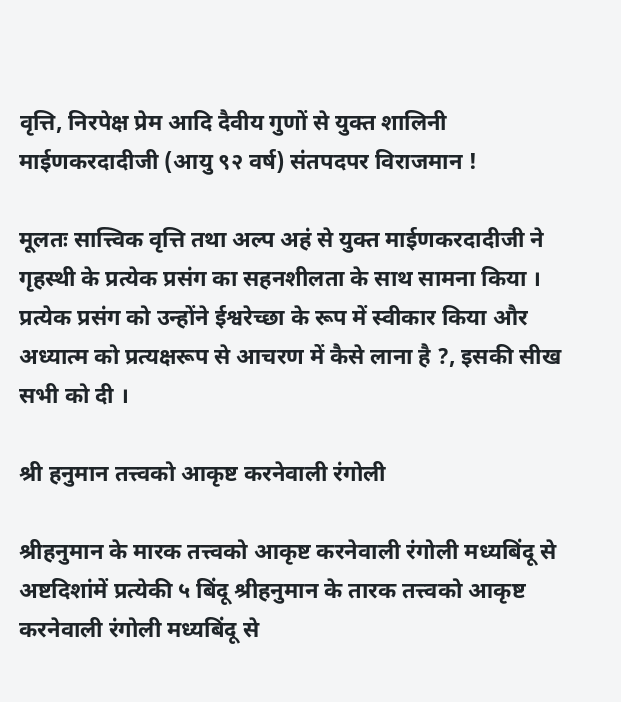वृत्ति, निरपेक्ष प्रेम आदि दैवीय गुणों से युक्त शालिनी माईणकरदादीजी (आयु ९२ वर्ष) संतपदपर विराजमान !

मूलतः सात्त्विक वृत्ति तथा अल्प अहं से युक्त माईणकरदादीजी ने गृहस्थी के प्रत्येक प्रसंग का सहनशीलता के साथ सामना किया । प्रत्येक प्रसंग को उन्होंने ईश्वरेच्छा के रूप में स्वीकार किया और अध्यात्म को प्रत्यक्षरूप से आचरण में कैसे लाना है ?, इसकी सीख सभी को दी ।

श्री हनुमान तत्त्वको आकृष्ट करनेवाली रंगोली

श्रीहनुमान के मारक तत्त्वको आकृष्ट करनेवाली रंगोली मध्यबिंदू से अष्टदिशांमें प्रत्येकी ५ बिंदू श्रीहनुमान के तारक तत्त्वको आकृष्ट करनेवाली रंगोली मध्यबिंदू से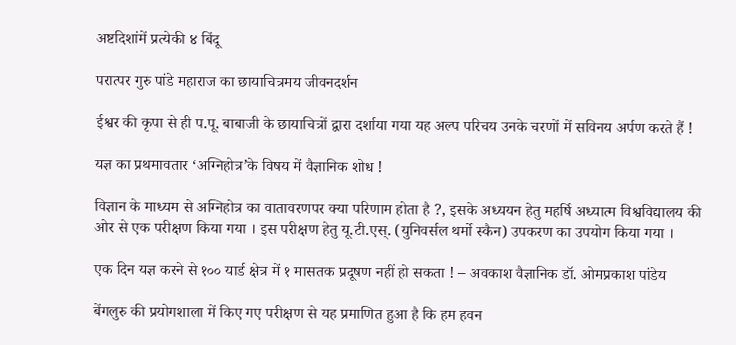अष्टदिशांमें प्रत्येकी ४ बिंदू

परात्पर गुरु पांडे महाराज का छायाचित्रमय जीवनदर्शन

ईश्वर की कृपा से ही प.पू. बाबाजी के छायाचित्रों द्वारा दर्शाया गया यह अल्प परिचय उनके चरणों में सविनय अर्पण करते हैं !

यज्ञ का प्रथमावतार ‘अग्निहोत्र’के विषय में वैज्ञानिक शोध !

विज्ञान के माध्यम से अग्निहोत्र का वातावरणपर क्या परिणाम होता है ?, इसके अध्ययन हेतु महर्षि अध्यात्म विश्वविद्यालय की ओर से एक परीक्षण किया गया । इस परीक्षण हेतु यू.टी.एस्. (युनिवर्सल थर्मो स्कैन) उपकरण का उपयोग किया गया ।

एक दिन यज्ञ करने से १०० यार्ड क्षेत्र में १ मासतक प्रदूषण नहीं हो सकता ! – अवकाश वैज्ञानिक डॉ. ओमप्रकाश पांडेय

बेंगलुरु की प्रयोगशाला में किए गए परीक्षण से यह प्रमाणित हुआ है कि हम हवन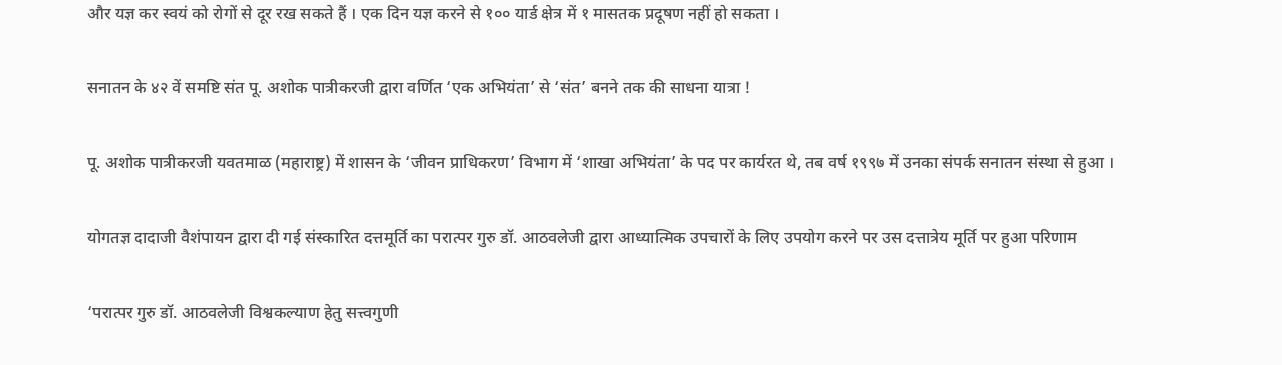और यज्ञ कर स्वयं को रोगों से दूर रख सकते हैं । एक दिन यज्ञ करने से १०० यार्ड क्षेत्र में १ मासतक प्रदूषण नहीं हो सकता ।

सनातन के ४२ वें समष्टि संत पू. अशोक पात्रीकरजी द्वारा वर्णित ‘एक अभियंता’ से ‘संत’ बनने तक की साधना यात्रा !

पू. अशोक पात्रीकरजी यवतमाळ (महाराष्ट्र) में शासन के ‘जीवन प्राधिकरण’ विभाग में ‘शाखा अभियंता’ के पद पर कार्यरत थे, तब वर्ष १९९७ में उनका संपर्क सनातन संस्था से हुआ ।

योगतज्ञ दादाजी वैशंपायन द्वारा दी गई संस्कारित दत्तमूर्ति का परात्पर गुरु डॉ. आठवलेजी द्वारा आध्यात्मिक उपचारों के लिए उपयोग करने पर उस दत्तात्रेय मूर्ति पर हुआ परिणाम

‘परात्पर गुरु डॉ. आठवलेजी विश्वकल्याण हेतु सत्त्वगुणी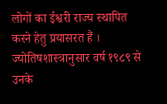लोगों का ईश्वरी राज्य स्थापित करने हेतु प्रयासरत हैं । ज्योतिषशास्त्रानुसार वर्ष १९८९ से उनके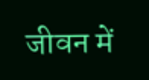जीवन में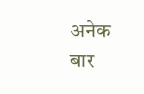अनेक बार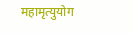महामृत्युयोग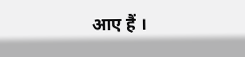आए हैं ।